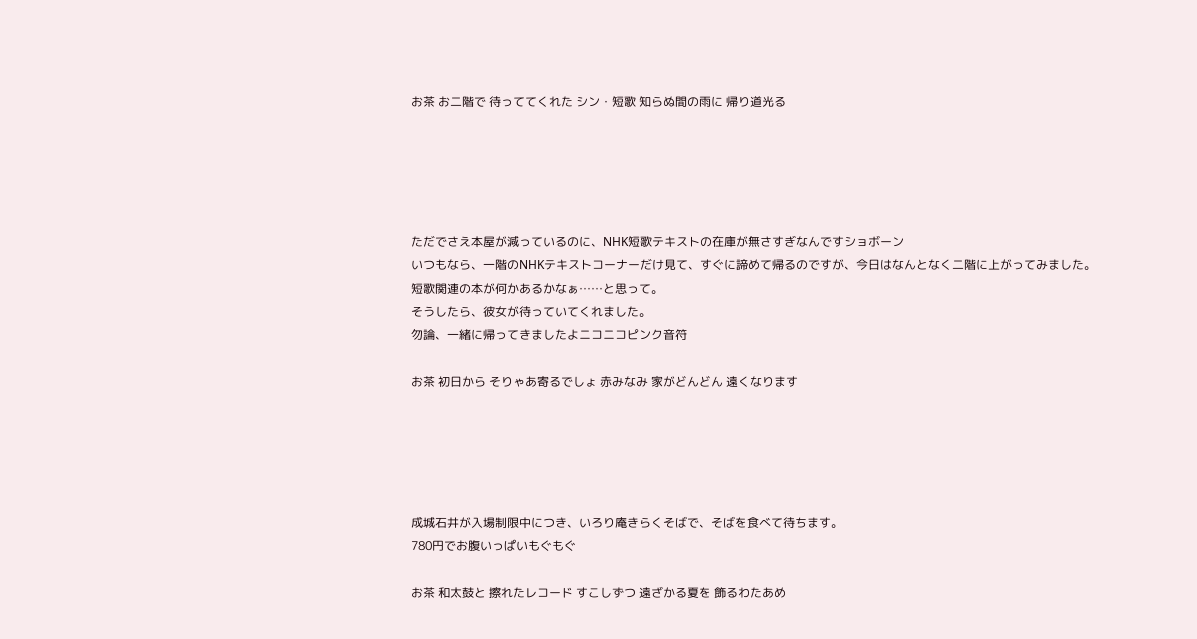お茶 お二階で 待っててくれた シン・短歌 知らぬ間の雨に 帰り道光る





ただでさえ本屋が減っているのに、NHK短歌テキストの在庫が無さすぎなんですショボーン
いつもなら、一階のNHKテキストコーナーだけ見て、すぐに諦めて帰るのですが、今日はなんとなく二階に上がってみました。
短歌関連の本が何かあるかなぁ……と思って。
そうしたら、彼女が待っていてくれました。
勿論、一緒に帰ってきましたよニコニコピンク音符

お茶 初日から そりゃあ寄るでしょ 赤みなみ 家がどんどん 遠くなります





成城石井が入場制限中につき、いろり庵きらくそばで、そばを食べて待ちます。
780円でお腹いっぱいもぐもぐ

お茶 和太鼓と 擦れたレコード すこしずつ 遠ざかる夏を 飾るわたあめ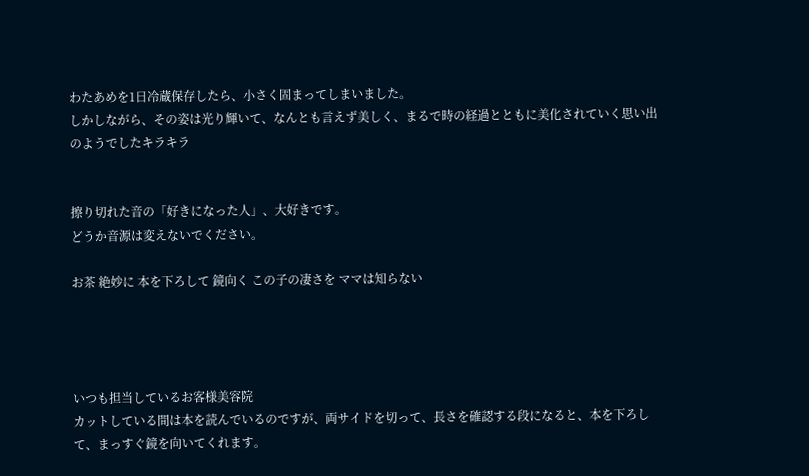わたあめを1日冷蔵保存したら、小さく固まってしまいました。
しかしながら、その姿は光り輝いて、なんとも言えず美しく、まるで時の経過とともに美化されていく思い出のようでしたキラキラ


擦り切れた音の「好きになった人」、大好きです。
どうか音源は変えないでください。

お茶 絶妙に 本を下ろして 鏡向く この子の凄さを ママは知らない




いつも担当しているお客様美容院
カットしている間は本を読んでいるのですが、両サイドを切って、長さを確認する段になると、本を下ろして、まっすぐ鏡を向いてくれます。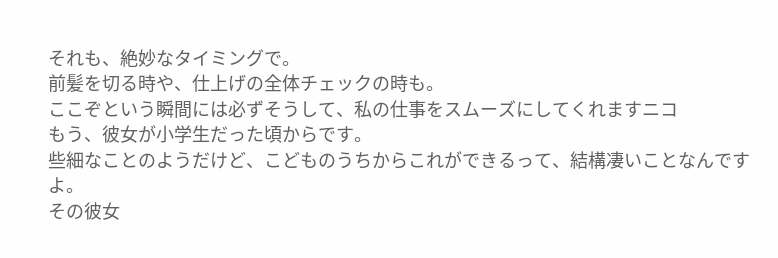それも、絶妙なタイミングで。
前髪を切る時や、仕上げの全体チェックの時も。
ここぞという瞬間には必ずそうして、私の仕事をスムーズにしてくれますニコ
もう、彼女が小学生だった頃からです。
些細なことのようだけど、こどものうちからこれができるって、結構凄いことなんですよ。
その彼女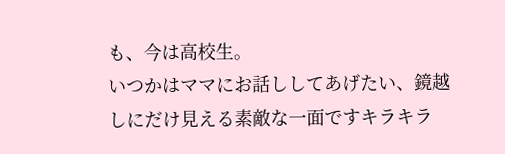も、今は高校生。
いつかはママにお話ししてあげたい、鏡越しにだけ見える素敵な一面ですキラキラ